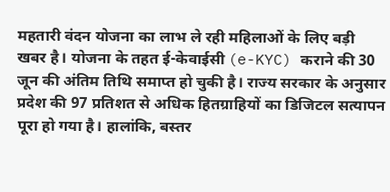महतारी वंदन योजना का लाभ ले रही महिलाओं के लिए बड़ी खबर है। योजना के तहत ई-केवाईसी (e-KYC) कराने की 30 जून की अंतिम तिथि समाप्त हो चुकी है। राज्य सरकार के अनुसार प्रदेश की 97 प्रतिशत से अधिक हितग्राहियों का डिजिटल सत्यापन पूरा हो गया है। हालांकि, बस्तर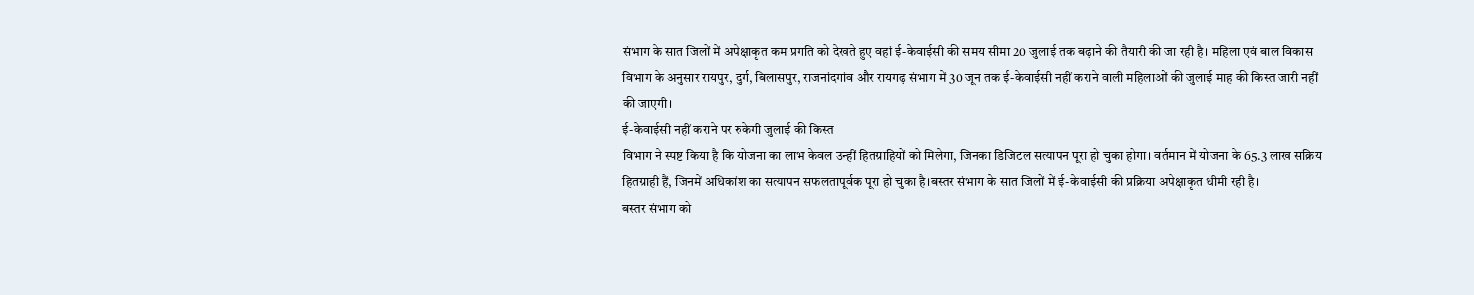संभाग के सात जिलों में अपेक्षाकृत कम प्रगति को देखते हुए वहां ई-केवाईसी की समय सीमा 20 जुलाई तक बढ़ाने की तैयारी की जा रही है। महिला एवं बाल विकास विभाग के अनुसार रायपुर, दुर्ग, बिलासपुर, राजनांदगांव और रायगढ़ संभाग में 30 जून तक ई-केवाईसी नहीं कराने वाली महिलाओं की जुलाई माह की किस्त जारी नहीं की जाएगी।
ई-केवाईसी नहीं कराने पर रुकेगी जुलाई की किस्त
विभाग ने स्पष्ट किया है कि योजना का लाभ केवल उन्हीं हितग्राहियों को मिलेगा, जिनका डिजिटल सत्यापन पूरा हो चुका होगा। वर्तमान में योजना के 65.3 लाख सक्रिय हितग्राही हैं, जिनमें अधिकांश का सत्यापन सफलतापूर्वक पूरा हो चुका है।बस्तर संभाग के सात जिलों में ई-केवाईसी की प्रक्रिया अपेक्षाकृत धीमी रही है।
बस्तर संभाग को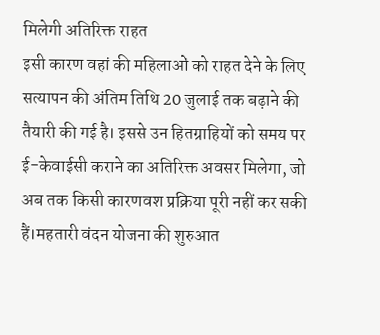मिलेगी अतिरिक्त राहत
इसी कारण वहां की महिलाओं को राहत देने के लिए सत्यापन की अंतिम तिथि 20 जुलाई तक बढ़ाने की तैयारी की गई है। इससे उन हितग्राहियों को समय पर ई-केवाईसी कराने का अतिरिक्त अवसर मिलेगा, जो अब तक किसी कारणवश प्रक्रिया पूरी नहीं कर सकी हैं।महतारी वंदन योजना की शुरुआत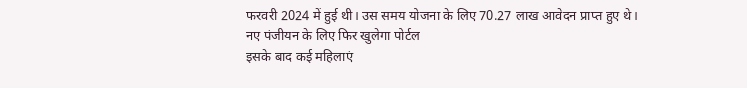फरवरी 2024 में हुई थी। उस समय योजना के लिए 70.27 लाख आवेदन प्राप्त हुए थे।
नए पंजीयन के लिए फिर खुलेगा पोर्टल
इसके बाद कई महिलाएं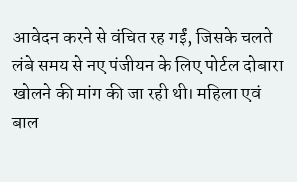आवेदन करने से वंचित रह गईं, जिसके चलते लंबे समय से नए पंजीयन के लिए पोर्टल दोबारा खोलने की मांग की जा रही थी। महिला एवं बाल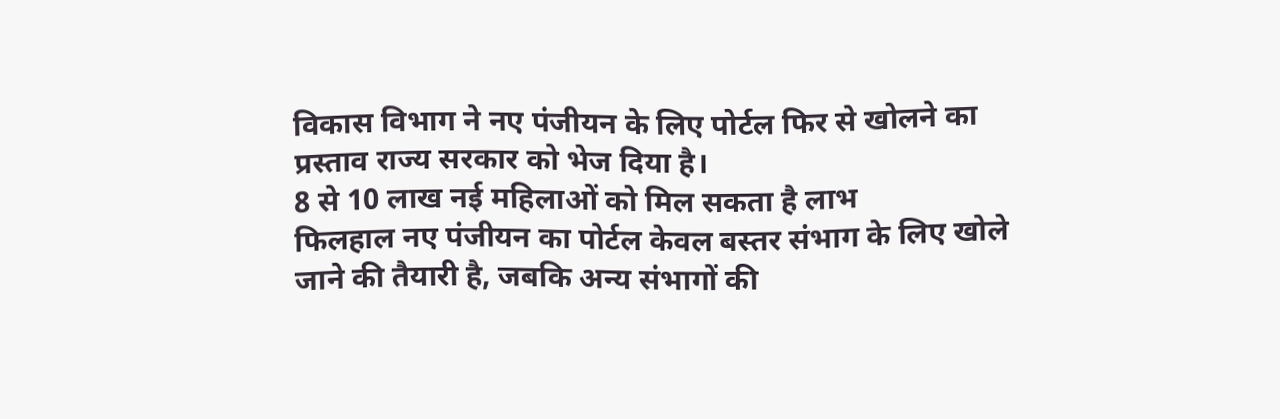विकास विभाग ने नए पंजीयन के लिए पोर्टल फिर से खोलने का प्रस्ताव राज्य सरकार को भेज दिया है।
8 से 10 लाख नई महिलाओं को मिल सकता है लाभ
फिलहाल नए पंजीयन का पोर्टल केवल बस्तर संभाग के लिए खोले जाने की तैयारी है, जबकि अन्य संभागों की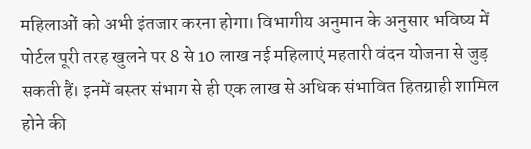महिलाओं को अभी इंतजार करना होगा। विभागीय अनुमान के अनुसार भविष्य में पोर्टल पूरी तरह खुलने पर 8 से 10 लाख नई महिलाएं महतारी वंदन योजना से जुड़ सकती हैं। इनमें बस्तर संभाग से ही एक लाख से अधिक संभावित हितग्राही शामिल होने की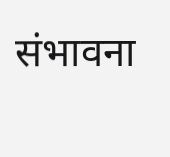संभावना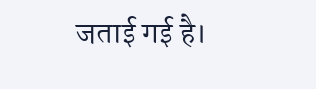जताई गई है।